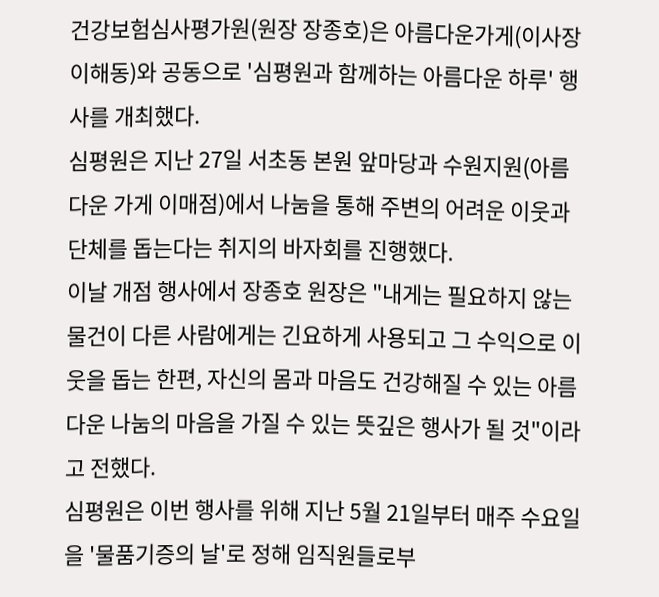건강보험심사평가원(원장 장종호)은 아름다운가게(이사장 이해동)와 공동으로 '심평원과 함께하는 아름다운 하루' 행사를 개최했다.
심평원은 지난 27일 서초동 본원 앞마당과 수원지원(아름다운 가게 이매점)에서 나눔을 통해 주변의 어려운 이웃과 단체를 돕는다는 취지의 바자회를 진행했다.
이날 개점 행사에서 장종호 원장은 "내게는 필요하지 않는 물건이 다른 사람에게는 긴요하게 사용되고 그 수익으로 이웃을 돕는 한편, 자신의 몸과 마음도 건강해질 수 있는 아름다운 나눔의 마음을 가질 수 있는 뜻깊은 행사가 될 것"이라고 전했다.
심평원은 이번 행사를 위해 지난 5월 21일부터 매주 수요일을 '물품기증의 날'로 정해 임직원들로부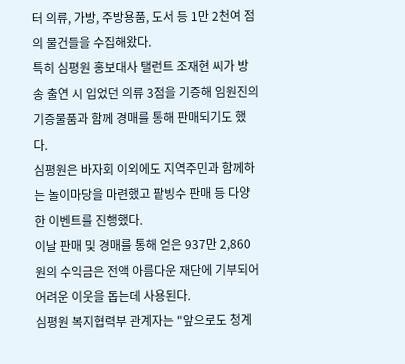터 의류, 가방, 주방용품, 도서 등 1만 2천여 점의 물건들을 수집해왔다.
특히 심평원 홍보대사 탤런트 조재현 씨가 방송 출연 시 입었던 의류 3점을 기증해 임원진의 기증물품과 함께 경매를 통해 판매되기도 했다.
심평원은 바자회 이외에도 지역주민과 함께하는 놀이마당을 마련했고 팥빙수 판매 등 다양한 이벤트를 진행했다.
이날 판매 및 경매를 통해 얻은 937만 2,860원의 수익금은 전액 아름다운 재단에 기부되어 어려운 이웃을 돕는데 사용된다.
심평원 복지협력부 관계자는 "앞으로도 청계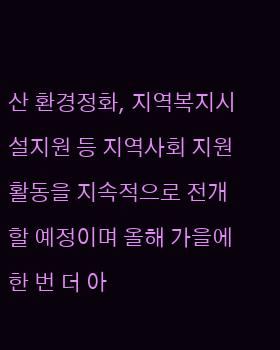산 환경정화, 지역복지시설지원 등 지역사회 지원활동을 지속적으로 전개할 예정이며 올해 가을에 한 번 더 아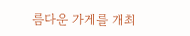름다운 가게를 개최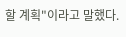할 계획"이라고 말했다.